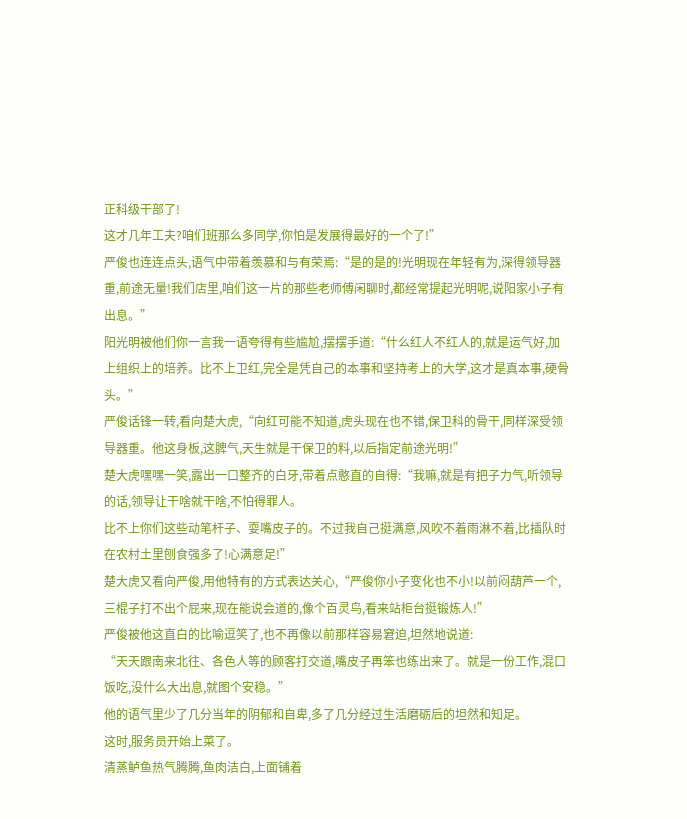正科级干部了!
这才几年工夫?咱们班那么多同学,你怕是发展得最好的一个了!”
严俊也连连点头,语气中带着羡慕和与有荣焉:“是的是的!光明现在年轻有为,深得领导器重,前途无量!我们店里,咱们这一片的那些老师傅闲聊时,都经常提起光明呢,说阳家小子有出息。”
阳光明被他们你一言我一语夸得有些尴尬,摆摆手道:“什么红人不红人的,就是运气好,加上组织上的培养。比不上卫红,完全是凭自己的本事和坚持考上的大学,这才是真本事,硬骨头。”
严俊话锋一转,看向楚大虎,“向红可能不知道,虎头现在也不错,保卫科的骨干,同样深受领导器重。他这身板,这脾气,天生就是干保卫的料,以后指定前途光明!”
楚大虎嘿嘿一笑,露出一口整齐的白牙,带着点憨直的自得:“我嘛,就是有把子力气,听领导的话,领导让干啥就干啥,不怕得罪人。
比不上你们这些动笔杆子、耍嘴皮子的。不过我自己挺满意,风吹不着雨淋不着,比插队时在农村土里刨食强多了!心满意足!”
楚大虎又看向严俊,用他特有的方式表达关心,“严俊你小子变化也不小!以前闷葫芦一个,三棍子打不出个屁来,现在能说会道的,像个百灵鸟,看来站柜台挺锻炼人!”
严俊被他这直白的比喻逗笑了,也不再像以前那样容易窘迫,坦然地说道:
“天天跟南来北往、各色人等的顾客打交道,嘴皮子再笨也练出来了。就是一份工作,混口饭吃,没什么大出息,就图个安稳。”
他的语气里少了几分当年的阴郁和自卑,多了几分经过生活磨砺后的坦然和知足。
这时,服务员开始上菜了。
清蒸鲈鱼热气腾腾,鱼肉洁白,上面铺着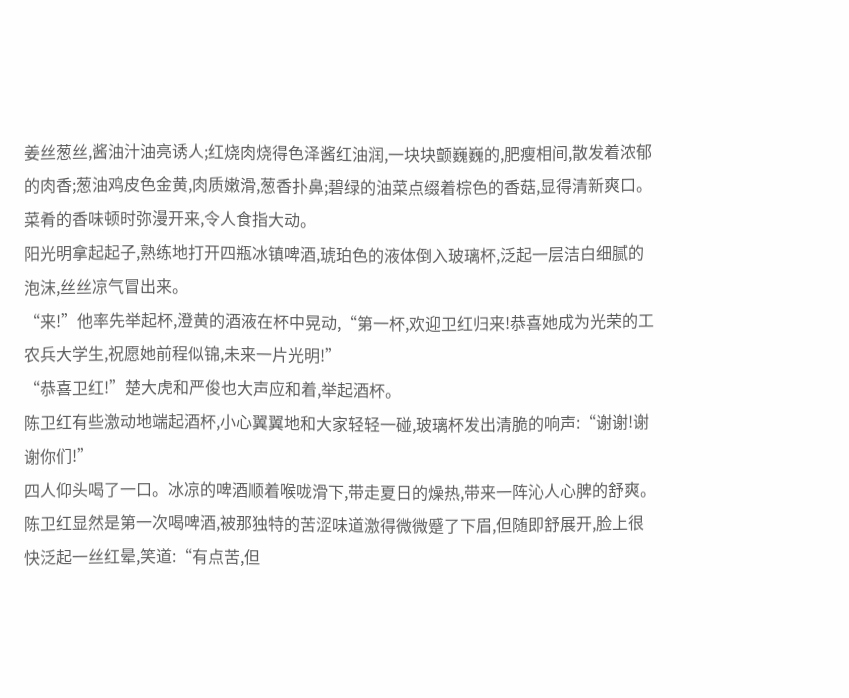姜丝葱丝,酱油汁油亮诱人;红烧肉烧得色泽酱红油润,一块块颤巍巍的,肥瘦相间,散发着浓郁的肉香;葱油鸡皮色金黄,肉质嫩滑,葱香扑鼻;碧绿的油菜点缀着棕色的香菇,显得清新爽口。
菜肴的香味顿时弥漫开来,令人食指大动。
阳光明拿起起子,熟练地打开四瓶冰镇啤酒,琥珀色的液体倒入玻璃杯,泛起一层洁白细腻的泡沫,丝丝凉气冒出来。
“来!”他率先举起杯,澄黄的酒液在杯中晃动,“第一杯,欢迎卫红归来!恭喜她成为光荣的工农兵大学生,祝愿她前程似锦,未来一片光明!”
“恭喜卫红!”楚大虎和严俊也大声应和着,举起酒杯。
陈卫红有些激动地端起酒杯,小心翼翼地和大家轻轻一碰,玻璃杯发出清脆的响声:“谢谢!谢谢你们!”
四人仰头喝了一口。冰凉的啤酒顺着喉咙滑下,带走夏日的燥热,带来一阵沁人心脾的舒爽。
陈卫红显然是第一次喝啤酒,被那独特的苦涩味道激得微微蹙了下眉,但随即舒展开,脸上很快泛起一丝红晕,笑道:“有点苦,但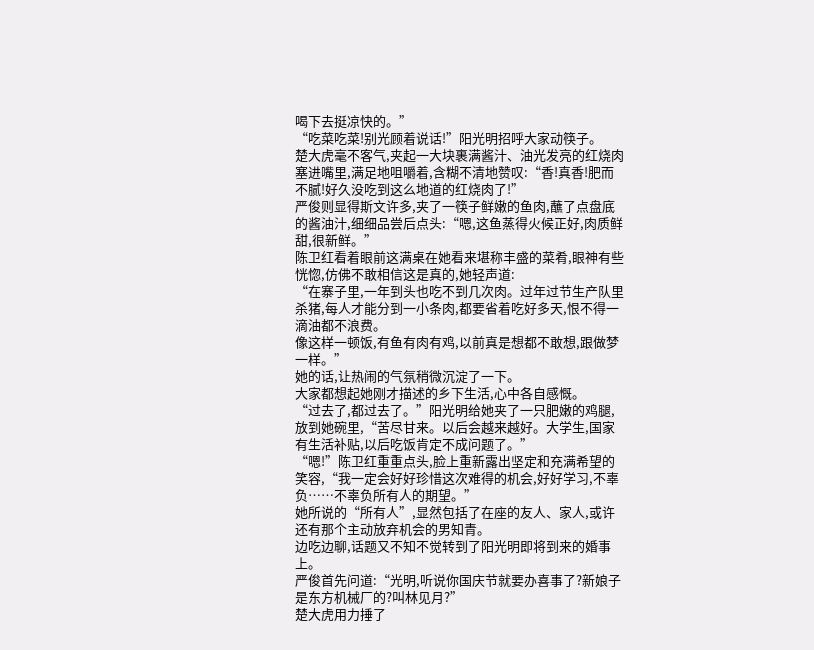喝下去挺凉快的。”
“吃菜吃菜!别光顾着说话!”阳光明招呼大家动筷子。
楚大虎毫不客气,夹起一大块裹满酱汁、油光发亮的红烧肉塞进嘴里,满足地咀嚼着,含糊不清地赞叹:“香!真香!肥而不腻!好久没吃到这么地道的红烧肉了!”
严俊则显得斯文许多,夹了一筷子鲜嫩的鱼肉,蘸了点盘底的酱油汁,细细品尝后点头:“嗯,这鱼蒸得火候正好,肉质鲜甜,很新鲜。”
陈卫红看着眼前这满桌在她看来堪称丰盛的菜肴,眼神有些恍惚,仿佛不敢相信这是真的,她轻声道:
“在寨子里,一年到头也吃不到几次肉。过年过节生产队里杀猪,每人才能分到一小条肉,都要省着吃好多天,恨不得一滴油都不浪费。
像这样一顿饭,有鱼有肉有鸡,以前真是想都不敢想,跟做梦一样。”
她的话,让热闹的气氛稍微沉淀了一下。
大家都想起她刚才描述的乡下生活,心中各自感慨。
“过去了,都过去了。”阳光明给她夹了一只肥嫩的鸡腿,放到她碗里,“苦尽甘来。以后会越来越好。大学生,国家有生活补贴,以后吃饭肯定不成问题了。”
“嗯!”陈卫红重重点头,脸上重新露出坚定和充满希望的笑容,“我一定会好好珍惜这次难得的机会,好好学习,不辜负……不辜负所有人的期望。”
她所说的“所有人”,显然包括了在座的友人、家人,或许还有那个主动放弃机会的男知青。
边吃边聊,话题又不知不觉转到了阳光明即将到来的婚事上。
严俊首先问道:“光明,听说你国庆节就要办喜事了?新娘子是东方机械厂的?叫林见月?”
楚大虎用力捶了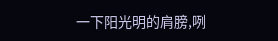一下阳光明的肩膀,咧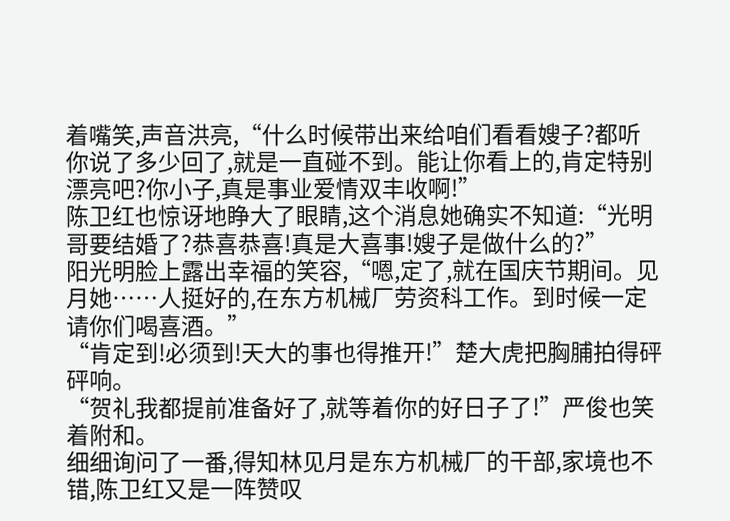着嘴笑,声音洪亮,“什么时候带出来给咱们看看嫂子?都听你说了多少回了,就是一直碰不到。能让你看上的,肯定特别漂亮吧?你小子,真是事业爱情双丰收啊!”
陈卫红也惊讶地睁大了眼睛,这个消息她确实不知道:“光明哥要结婚了?恭喜恭喜!真是大喜事!嫂子是做什么的?”
阳光明脸上露出幸福的笑容,“嗯,定了,就在国庆节期间。见月她……人挺好的,在东方机械厂劳资科工作。到时候一定请你们喝喜酒。”
“肯定到!必须到!天大的事也得推开!”楚大虎把胸脯拍得砰砰响。
“贺礼我都提前准备好了,就等着你的好日子了!”严俊也笑着附和。
细细询问了一番,得知林见月是东方机械厂的干部,家境也不错,陈卫红又是一阵赞叹